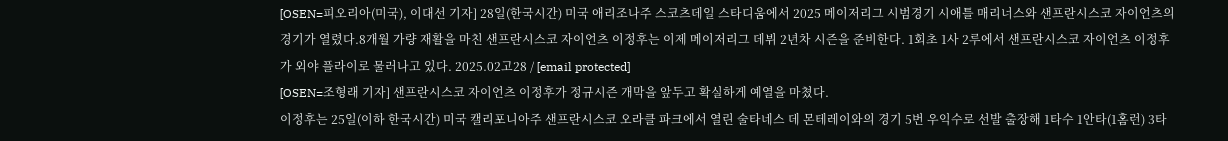[OSEN=피오리아(미국), 이대선 기자] 28일(한국시간) 미국 애리조나주 스코츠데일 스타디움에서 2025 메이저리그 시범경기 시애틀 매리너스와 샌프란시스코 자이언츠의 경기가 열렸다.8개월 가량 재활을 마친 샌프란시스코 자이언츠 이정후는 이제 메이저리그 데뷔 2년차 시즌을 준비한다. 1회초 1사 2루에서 샌프란시스코 자이언츠 이정후가 외야 플라이로 물러나고 있다. 2025.02고28 / [email protected]
[OSEN=조형래 기자] 샌프란시스코 자이언츠 이정후가 정규시즌 개막을 앞두고 확실하게 예열을 마쳤다.
이정후는 25일(이하 한국시간) 미국 캘리포니아주 샌프란시스코 오라클 파크에서 열린 술타네스 데 몬테레이와의 경기 5번 우익수로 선발 출장해 1타수 1안타(1홈런) 3타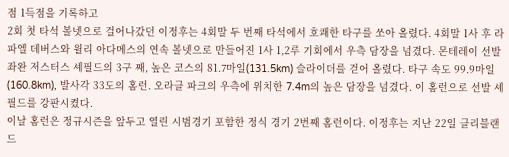점 1득점을 기록하고
2회 첫 타석 볼넷으로 걸어나갔던 이정후는 4회말 두 번째 타석에서 호쾌한 타구를 쏘아 올렸다. 4회말 1사 후 라파엘 데버스와 윌리 아다메스의 연속 볼넷으로 만들어진 1사 1,2루 기회에서 우측 담장을 넘겼다. 몬테레이 선발 좌완 저스터스 셰필드의 3구 째, 높은 코스의 81.7마일(131.5km) 슬라이더를 걷어 올렸다. 타구 속도 99.9마일(160.8km), 발사각 33도의 홈런. 오라클 파크의 우측에 위치한 7.4m의 높은 담장을 넘겼다. 이 홈런으로 선발 셰필드를 강판시켰다.
이날 홈런은 정규시즌을 앞두고 열린 시범경기 포함한 정식 경기 2번째 홈런이다. 이정후는 지난 22일 클리블랜드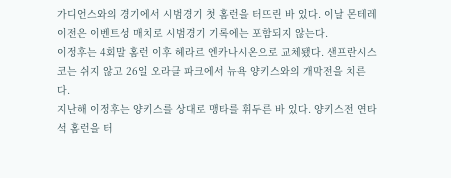가디언스와의 경기에서 시범경기 첫 홈런을 터뜨린 바 있다. 이날 몬테레이전은 이벤트성 매치로 시범경기 기록에는 포함되지 않는다.
이정후는 4회말 홈런 이후 헤라르 엔카나시온으로 교체됐다. 샌프란시스코는 쉬지 않고 26일 오라클 파크에서 뉴욕 양키스와의 개막전을 치른다.
지난해 이정후는 양키스를 상대로 맹타를 휘두른 바 있다. 양키스전 연타석 홈런을 터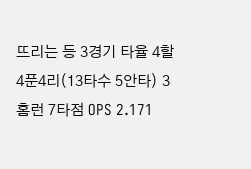뜨리는 등 3경기 타율 4할4푼4리(13타수 5안타) 3홈런 7타점 OPS 2.171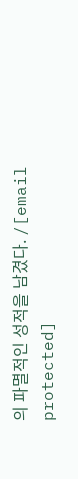의 파멸적인 성적을 남겼다. /[email protected]